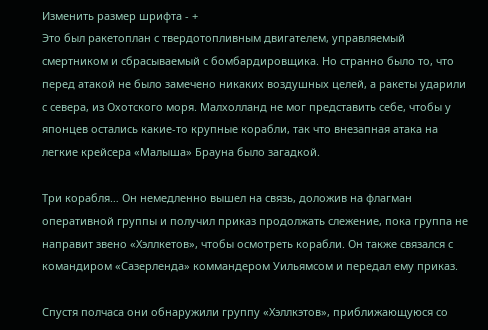Изменить размер шрифта - +
Это был ракетоплан с твердотопливным двигателем, управляемый смертником и сбрасываемый с бомбардировщика. Но странно было то, что перед атакой не было замечено никаких воздушных целей, а ракеты ударили с севера, из Охотского моря. Малхолланд не мог представить себе, чтобы у японцев остались какие-то крупные корабли, так что внезапная атака на легкие крейсера «Малыша» Брауна было загадкой.

Три корабля… Он немедленно вышел на связь, доложив на флагман оперативной группы и получил приказ продолжать слежение, пока группа не направит звено «Хэллкетов», чтобы осмотреть корабли. Он также связался с командиром «Сазерленда» коммандером Уильямсом и передал ему приказ.

Спустя полчаса они обнаружили группу «Хэллкэтов», приближающуюся со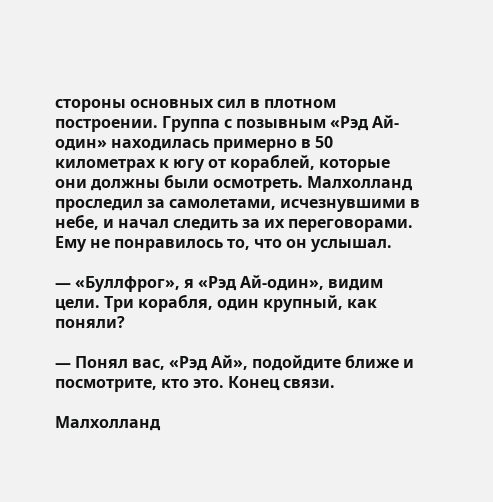стороны основных сил в плотном построении. Группа с позывным «Рэд Ай-один» находилась примерно в 50 километрах к югу от кораблей, которые они должны были осмотреть. Малхолланд проследил за самолетами, исчезнувшими в небе, и начал следить за их переговорами. Ему не понравилось то, что он услышал.

— «Буллфрог», я «Рэд Ай-один», видим цели. Три корабля, один крупный, как поняли?

— Понял вас, «Рэд Ай», подойдите ближе и посмотрите, кто это. Конец связи.

Малхолланд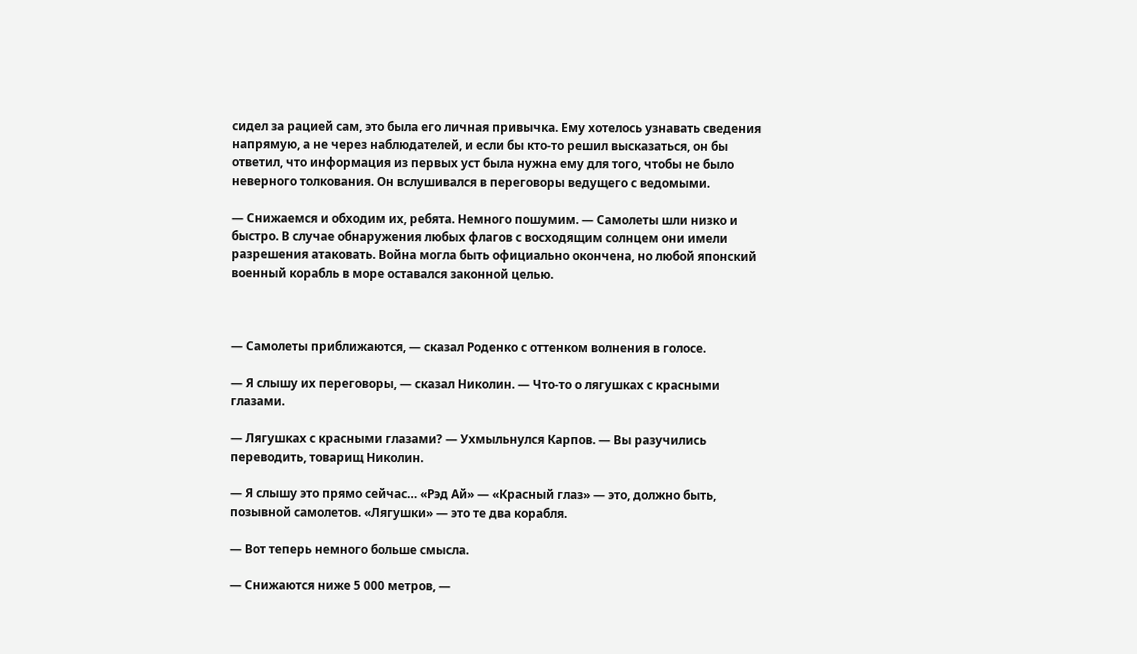сидел за рацией сам, это была его личная привычка. Ему хотелось узнавать сведения напрямую, а не через наблюдателей, и если бы кто-то решил высказаться, он бы ответил, что информация из первых уст была нужна ему для того, чтобы не было неверного толкования. Он вслушивался в переговоры ведущего с ведомыми.

— Снижаемся и обходим их, ребята. Немного пошумим. — Самолеты шли низко и быстро. В случае обнаружения любых флагов с восходящим солнцем они имели разрешения атаковать. Война могла быть официально окончена, но любой японский военный корабль в море оставался законной целью.



— Самолеты приближаются, — сказал Роденко с оттенком волнения в голосе.

— Я слышу их переговоры, — сказал Николин. — Что-то о лягушках с красными глазами.

— Лягушках с красными глазами? — Ухмыльнулся Карпов. — Вы разучились переводить, товарищ Николин.

— Я слышу это прямо сейчас… «Рэд Ай» — «Красный глаз» — это, должно быть, позывной самолетов. «Лягушки» — это те два корабля.

— Вот теперь немного больше смысла.

— Снижаются ниже 5 000 метров, —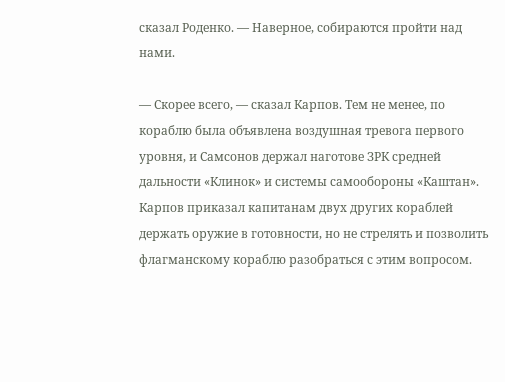сказал Роденко. — Наверное, собираются пройти над нами.

— Скорее всего, — сказал Карпов. Тем не менее, по кораблю была объявлена воздушная тревога первого уровня, и Самсонов держал наготове ЗРК средней дальности «Клинок» и системы самообороны «Каштан». Карпов приказал капитанам двух других кораблей держать оружие в готовности, но не стрелять и позволить флагманскому кораблю разобраться с этим вопросом.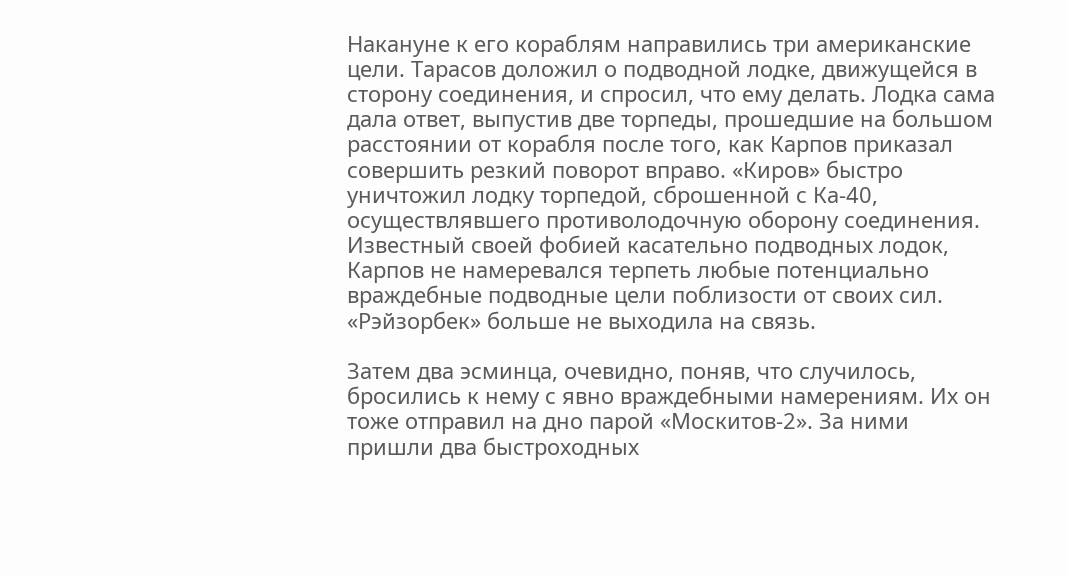Накануне к его кораблям направились три американские цели. Тарасов доложил о подводной лодке, движущейся в сторону соединения, и спросил, что ему делать. Лодка сама дала ответ, выпустив две торпеды, прошедшие на большом расстоянии от корабля после того, как Карпов приказал совершить резкий поворот вправо. «Киров» быстро уничтожил лодку торпедой, сброшенной с Ка-40, осуществлявшего противолодочную оборону соединения. Известный своей фобией касательно подводных лодок, Карпов не намеревался терпеть любые потенциально враждебные подводные цели поблизости от своих сил. «Рэйзорбек» больше не выходила на связь.

Затем два эсминца, очевидно, поняв, что случилось, бросились к нему с явно враждебными намерениям. Их он тоже отправил на дно парой «Москитов-2». За ними пришли два быстроходных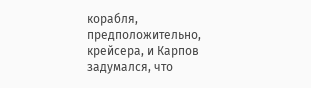корабля, предположительно, крейсера, и Карпов задумался, что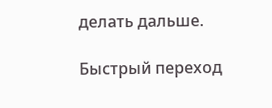делать дальше.

Быстрый переход